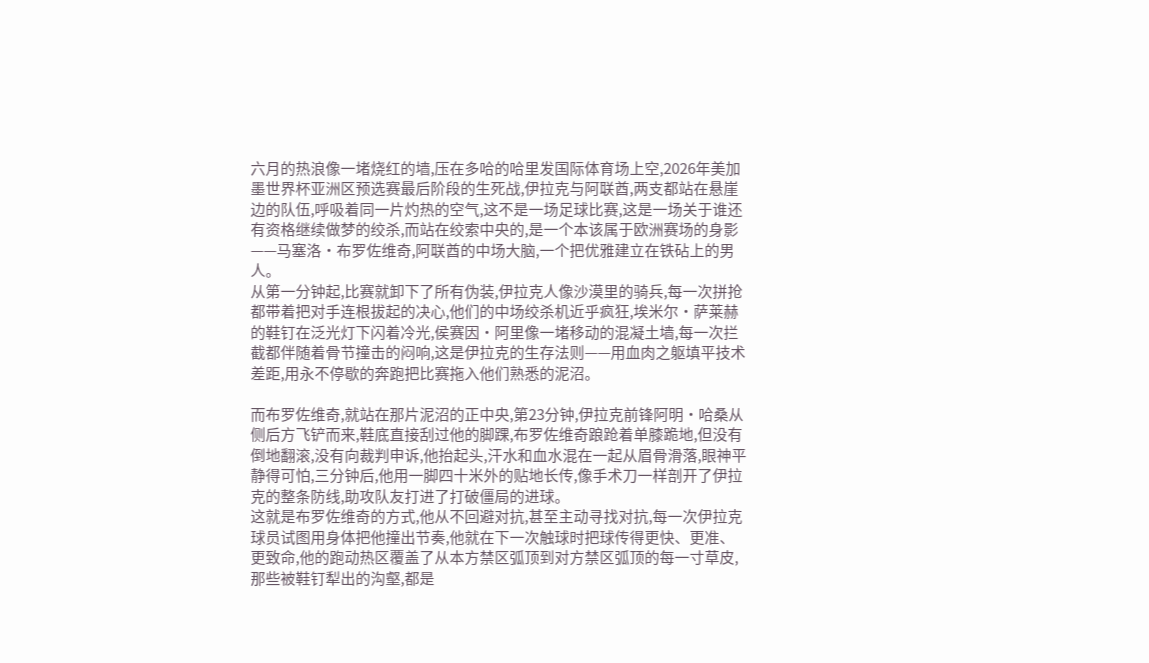六月的热浪像一堵烧红的墙,压在多哈的哈里发国际体育场上空,2026年美加墨世界杯亚洲区预选赛最后阶段的生死战,伊拉克与阿联酋,两支都站在悬崖边的队伍,呼吸着同一片灼热的空气,这不是一场足球比赛,这是一场关于谁还有资格继续做梦的绞杀,而站在绞索中央的,是一个本该属于欧洲赛场的身影——马塞洛·布罗佐维奇,阿联酋的中场大脑,一个把优雅建立在铁砧上的男人。
从第一分钟起,比赛就卸下了所有伪装,伊拉克人像沙漠里的骑兵,每一次拼抢都带着把对手连根拔起的决心,他们的中场绞杀机近乎疯狂,埃米尔·萨莱赫的鞋钉在泛光灯下闪着冷光,侯赛因·阿里像一堵移动的混凝土墙,每一次拦截都伴随着骨节撞击的闷响,这是伊拉克的生存法则——用血肉之躯填平技术差距,用永不停歇的奔跑把比赛拖入他们熟悉的泥沼。

而布罗佐维奇,就站在那片泥沼的正中央,第23分钟,伊拉克前锋阿明·哈桑从侧后方飞铲而来,鞋底直接刮过他的脚踝,布罗佐维奇踉跄着单膝跪地,但没有倒地翻滚,没有向裁判申诉,他抬起头,汗水和血水混在一起从眉骨滑落,眼神平静得可怕,三分钟后,他用一脚四十米外的贴地长传,像手术刀一样剖开了伊拉克的整条防线,助攻队友打进了打破僵局的进球。
这就是布罗佐维奇的方式,他从不回避对抗,甚至主动寻找对抗,每一次伊拉克球员试图用身体把他撞出节奏,他就在下一次触球时把球传得更快、更准、更致命,他的跑动热区覆盖了从本方禁区弧顶到对方禁区弧顶的每一寸草皮,那些被鞋钉犁出的沟壑,都是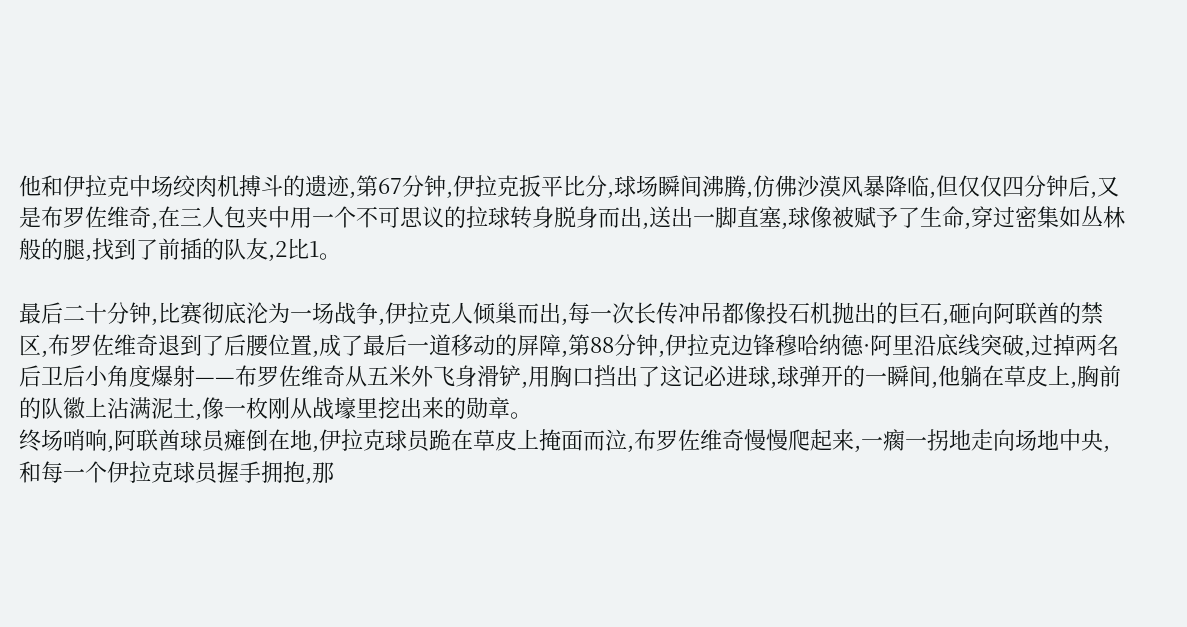他和伊拉克中场绞肉机搏斗的遗迹,第67分钟,伊拉克扳平比分,球场瞬间沸腾,仿佛沙漠风暴降临,但仅仅四分钟后,又是布罗佐维奇,在三人包夹中用一个不可思议的拉球转身脱身而出,送出一脚直塞,球像被赋予了生命,穿过密集如丛林般的腿,找到了前插的队友,2比1。

最后二十分钟,比赛彻底沦为一场战争,伊拉克人倾巢而出,每一次长传冲吊都像投石机抛出的巨石,砸向阿联酋的禁区,布罗佐维奇退到了后腰位置,成了最后一道移动的屏障,第88分钟,伊拉克边锋穆哈纳德·阿里沿底线突破,过掉两名后卫后小角度爆射——布罗佐维奇从五米外飞身滑铲,用胸口挡出了这记必进球,球弹开的一瞬间,他躺在草皮上,胸前的队徽上沾满泥土,像一枚刚从战壕里挖出来的勋章。
终场哨响,阿联酋球员瘫倒在地,伊拉克球员跪在草皮上掩面而泣,布罗佐维奇慢慢爬起来,一瘸一拐地走向场地中央,和每一个伊拉克球员握手拥抱,那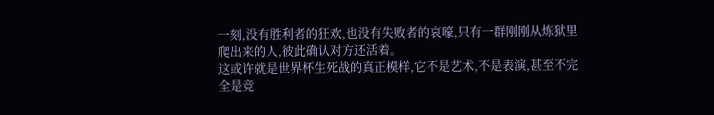一刻,没有胜利者的狂欢,也没有失败者的哀嚎,只有一群刚刚从炼狱里爬出来的人,彼此确认对方还活着。
这或许就是世界杯生死战的真正模样,它不是艺术,不是表演,甚至不完全是竞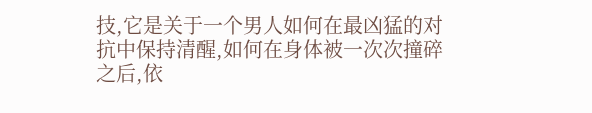技,它是关于一个男人如何在最凶猛的对抗中保持清醒,如何在身体被一次次撞碎之后,依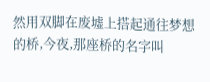然用双脚在废墟上搭起通往梦想的桥,今夜,那座桥的名字叫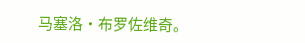马塞洛·布罗佐维奇。